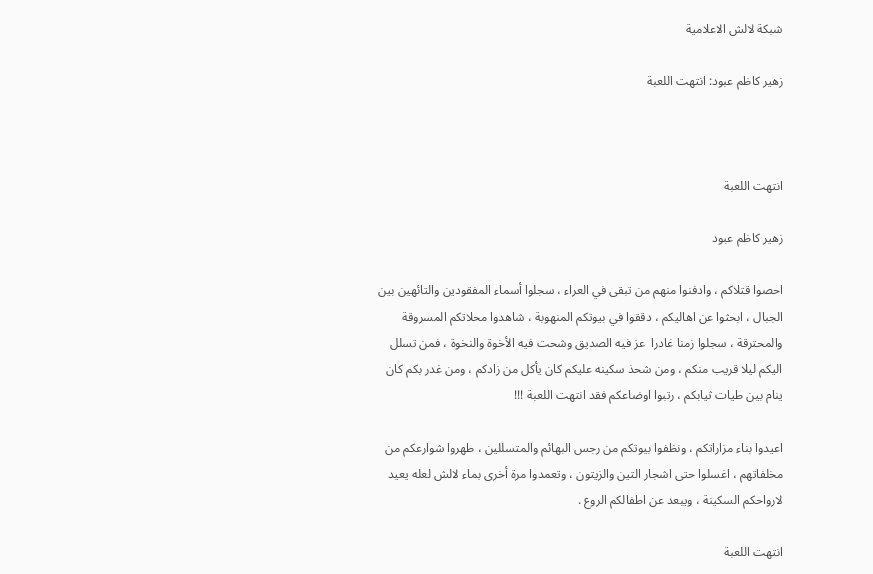شبكة لالش الاعلامية

زهير كاظم عبود: انتهت اللعبة



انتهت اللعبة

زهير كاظم عبود

احصوا قتلاكم ، وادفنوا منهم من تبقى في العراء ، سجلوا أسماء المفقودين والتائهين بين الجبال ، ابحثوا عن اهاليكم ، دققوا في بيوتكم المنهوبة ، شاهدوا محلاتكم المسروقة والمحترقة ، سجلوا زمنا غادرا  عز فيه الصديق وشحت فيه الأخوة والنخوة ، فمن تسلل اليكم ليلا قريب منكم ، ومن شحذ سكينه عليكم كان يأكل من زادكم ، ومن غدر بكم كان ينام بين طيات ثيابكم ، رتبوا اوضاعكم فقد انتهت اللعبة !!!

اعيدوا بناء مزاراتكم ، ونظفوا بيوتكم من رجس البهائم والمتسللين ، طهروا شوارعكم من مخلفاتهم ، اغسلوا حتى اشجار التين والزيتون ، وتعمدوا مرة أخرى بماء لالش لعله يعيد لارواحكم السكينة ، ويبعد عن اطفالكم الروع .

انتهت اللعبة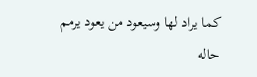كما يراد لها وسيعود من يعود يرمم حاله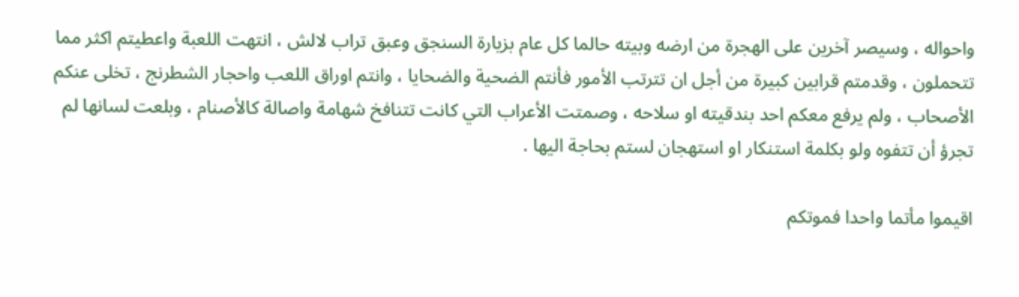واحواله ، وسيصر آخرين على الهجرة من ارضه وبيته حالما كل عام بزيارة السنجق وعبق تراب لالش ، انتهت اللعبة واعطيتم اكثر مما تتحملون ، وقدمتم قرابين كبيرة من أجل ان تترتب الأمور فأنتم الضحية والضحايا ، وانتم اوراق اللعب واحجار الشطرنج ، تخلى عنكم الأصحاب ، ولم يرفع معكم احد بندقيته او سلاحه ، وصمتت الأعراب التي كانت تتنافخ شهامة واصالة كالأصنام ، وبلعت لسانها لم تجرؤ أن تتفوه ولو بكلمة استنكار او استهجان لستم بحاجة اليها .

اقيموا مأتما واحدا فموتكم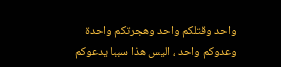واحد وقتلكم واحد وهجرتكم واحدة وعدوكم واحد ، اليس هذا سببا يدعوكم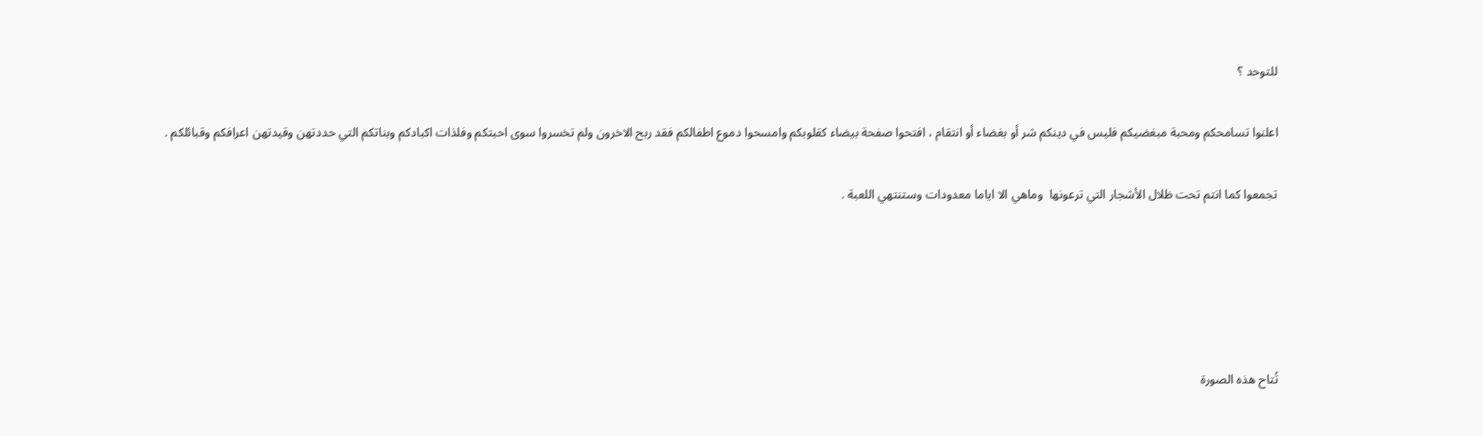للتوحد ؟

اعلنوا تسامحكم ومحبة مبغضيكم فليس في دينكم شر أو بغضاء أو انتقام ، افتحوا صفحة بيضاء كقلوبكم وامسحوا دموع اطفالكم فقد ربح الاخرون ولم تخسروا سوى احبتكم وفلذات اكبادكم وبناتكم التي حددتهن وقيدتهن اعرافكم وقبائلكم .

تجمعوا كما انتم تحت ظلال الأشجار التي ترعونها  وماهي الا اياما معدودات وستنتهي اللعبة .





تُتاح هذه الصورة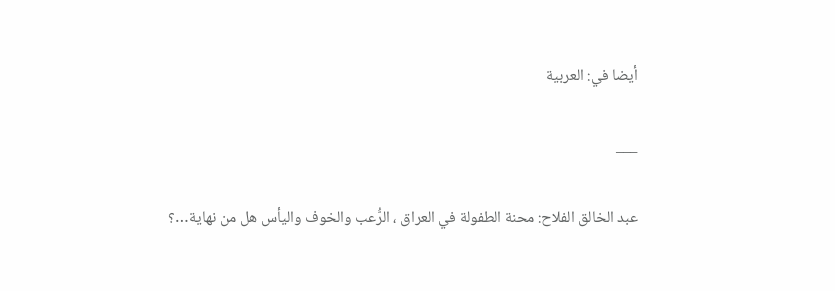أيضا في: العربية

___

عبد الخالق الفلاح: محنة الطفولة في العراق ، الرُّعب والخوف واليأس هل من نهاية…؟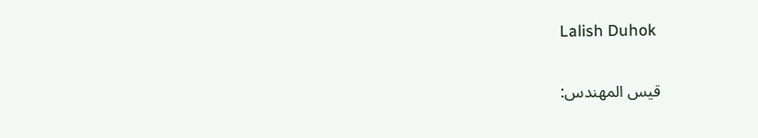Lalish Duhok

قيس المهندس: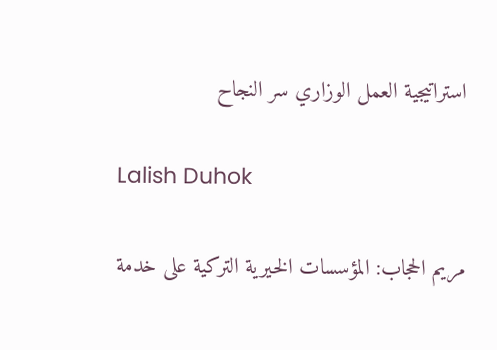استراتيجية العمل الوزاري سر النجاح

Lalish Duhok

مريم الحجاب: المؤسسات الخيرية التركية على خدمة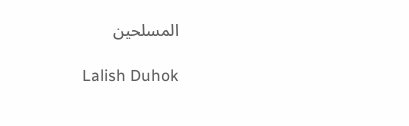المسلحين

Lalish Duhok